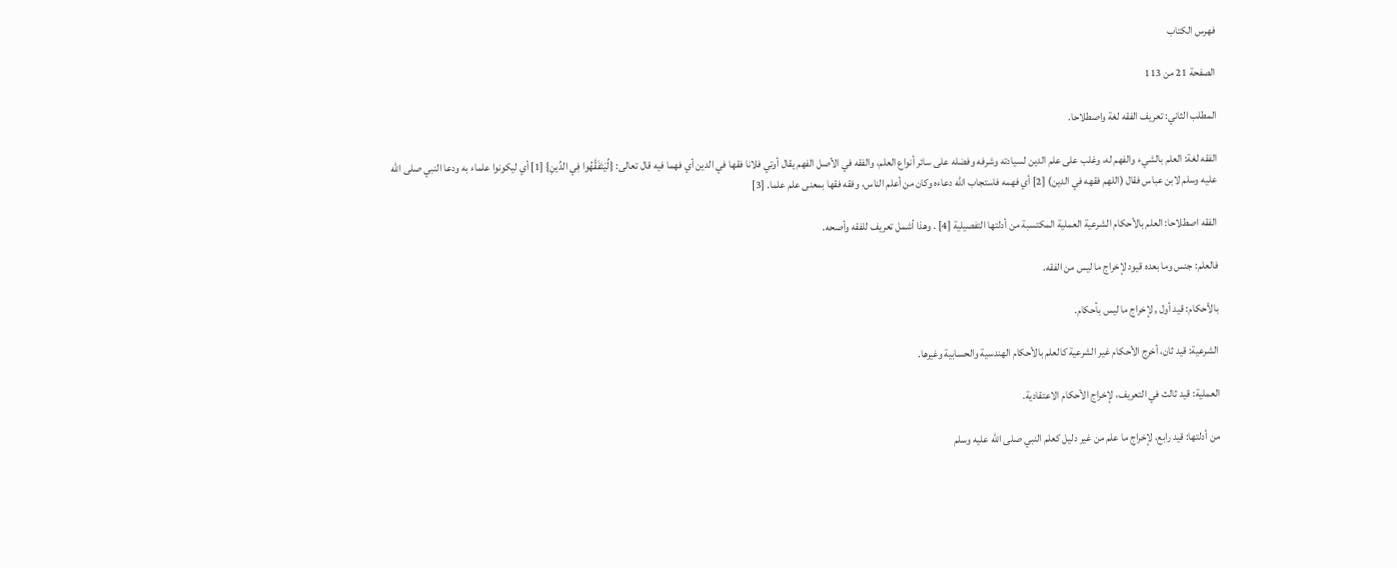فهرس الكتاب

الصفحة 21 من 113

المطلب الثاني: تعريف الفقه لغة واصطلاحا.

الفقه لغة: العلم بالشيء والفهم له، وغلب على علم الدين لسيادته وشرفه وفضله على سائر أنواع العلم، والفقه في الأصل الفهم يقال أوتي فلانا فقها في الدين أي فهما فيه قال تعالى: {لِّيَتَفَقَّهُوا فِي الدِّينِ} [1] أي ليكونوا علماء به ودعا النبي صلى الله عليه وسلم لابن عباس فقال (اللهم فقهه في الدين) [2] أي فهمه فاستجاب الله دعاءه وكان من أعلم الناس، وفقه فقها بمعنى علم علما. [3]

الفقه اصطلاحا: العلم بالأحكام الشرعية العملية المكتسبة من أدلتها التفصيلية [4] . وهذا أشمل تعريف للفقه وأصحه.

فالعلم: جنس وما بعده قيود لإخراج ما ليس من الفقه.

بالأحكام: قيد أول , لإخراج ما ليس بأحكام.

الشرعية: قيد ثان، أخرج الأحكام غير الشرعية كالعلم بالأحكام الهندسية والحسابية وغيرها.

العملية: قيد ثالث في التعريف، لإخراج الأحكام الاعتقادية.

من أدلتها: قيد رابع، لإخراج ما علم من غير دليل كعلم النبي صلى الله عليه وسلم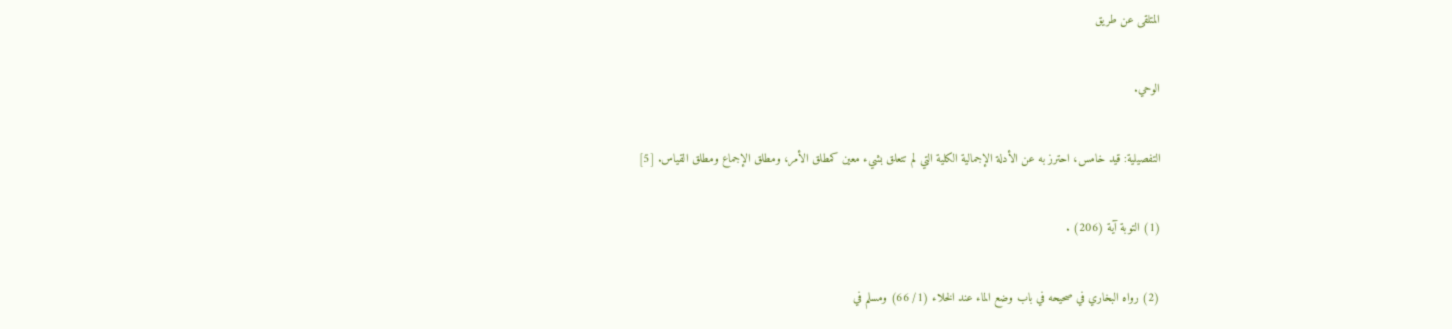المتلقى عن طريق

الوحي.

التفصيلية: قيد خامس، احترز به عن الأدلة الإجمالية الكلية التي لم تتعلق بشيء معين كمطلق الأمر، ومطلق الإجماع ومطلق القياس. [5]

(1) التوبة آية (206) .

(2) رواه البخاري في صحيحه في باب وضع الماء عند الخلاء (1/ 66) ومسلم في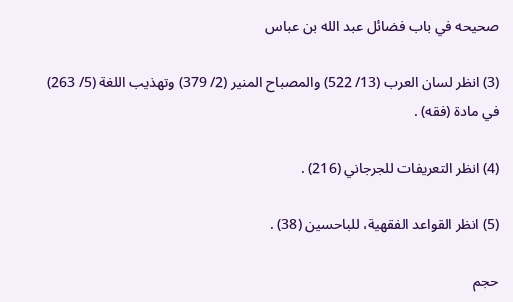صحيحه في باب فضائل عبد الله بن عباس

(3) انظر لسان العرب (13/ 522) والمصباح المنير (2/ 379) وتهذيب اللغة (5/ 263) في مادة (فقه) .

(4) انظر التعريفات للجرجاني (216) .

(5) انظر القواعد الفقهية، للباحسين (38) .

حجم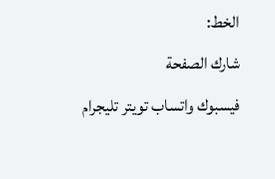الخط:
شارك الصفحة
فيسبوك واتساب تويتر تليجرام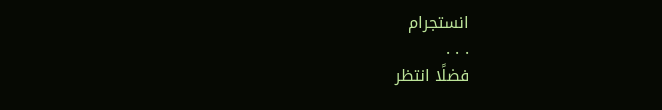انستجرام
. . .
فضلًا انتظر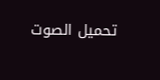تحميل الصوت